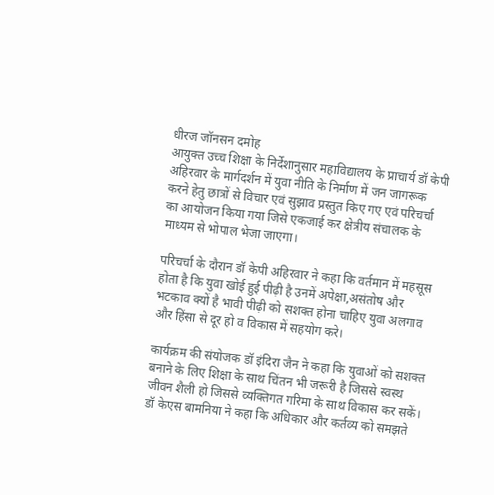धीरज जॉनसन दमोह
आयुक्त उच्च शिक्षा के निर्देशानुसार महाविद्यालय के प्राचार्य डॉ केपी अहिरवार के मार्गदर्शन में युवा नीति के निर्माण में जन जागरूक करने हेतु छात्रों से विचार एवं सुझाव प्रस्तुत किए गए एवं परिचर्चा का आयोजन किया गया जिसे एकजाई कर क्षेत्रीय संचालक के माध्यम से भोपाल भेजा जाएगा।

परिचर्चा के दौरान डॉ केपी अहिरवार ने कहा कि वर्तमान में महसूस होता है कि युवा खोई हुई पीढ़ी है उनमें अपेक्षा,असंतोष और भटकाव क्यों है भावी पीढ़ी को सशक्त होना चाहिए युवा अलगाव और हिंसा से दूर हो व विकास में सहयोग करे।

कार्यक्रम की संयोजक डॉ इंदिरा जैन ने कहा कि युवाओं को सशक्त बनाने के लिए शिक्षा के साथ चिंतन भी जरूरी है जिससे स्वस्थ जीवन शैली हो जिससे व्यक्तिगत गरिमा के साथ विकास कर सकें। डॉ केएस बामनिया ने कहा कि अधिकार और कर्तव्य को समझते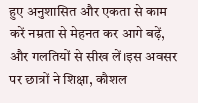हुए अनुशासित और एकता से काम करें नम्रता से मेहनत कर आगे बढ़ें, और गलतियों से सीख लें।इस अवसर पर छात्रों ने शिक्षा, कौशल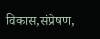विकास,संप्रेषण,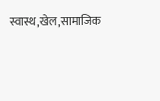स्वास्थ,खेल,सामाजिक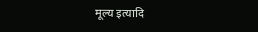मूल्य इत्यादि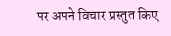पर अपने विचार प्रस्तुत किए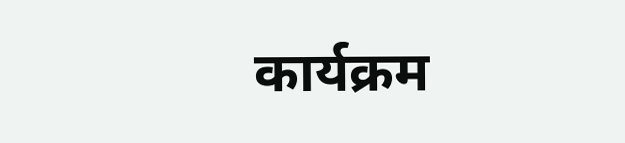कार्यक्रम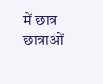में छात्र छात्राओं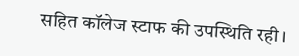सहित कॉलेज स्टाफ की उपस्थिति रही।